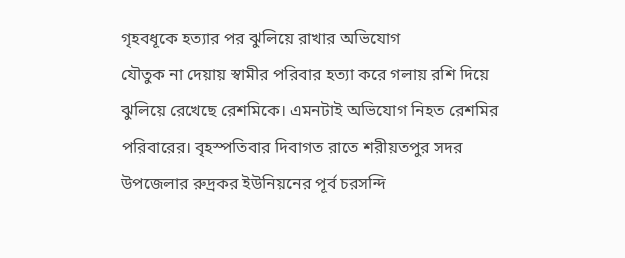গৃহবধূকে হত্যার পর ঝুলিয়ে রাখার অভিযোগ
যৌতুক না দেয়ায় স্বামীর পরিবার হত্যা করে গলায় রশি দিয়ে ঝুলিয়ে রেখেছে রেশমিকে। এমনটাই অভিযোগ নিহত রেশমির পরিবারের। বৃহস্পতিবার দিবাগত রাতে শরীয়তপুর সদর উপজেলার রুদ্রকর ইউনিয়নের পূর্ব চরসন্দি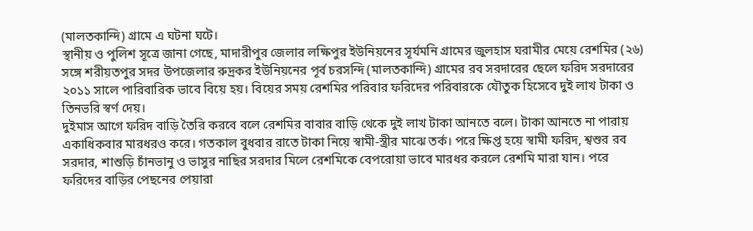(মালতকান্দি) গ্রামে এ ঘটনা ঘটে।
স্থানীয় ও পুলিশ সূত্রে জানা গেছে, মাদারীপুর জেলার লক্ষিপুর ইউনিয়নের সূর্যমনি গ্রামের জুলহাস ঘরামীর মেয়ে রেশমির (২৬) সঙ্গে শরীয়তপুর সদর উপজেলার রুদ্রকর ইউনিয়নের পূর্ব চরসন্দি (মালতকান্দি) গ্রামের রব সরদারের ছেলে ফরিদ সরদারের ২০১১ সালে পারিবারিক ভাবে বিয়ে হয়। বিয়ের সময় রেশমির পরিবার ফরিদের পরিবারকে যৌতুক হিসেবে দুই লাখ টাকা ও তিনভরি স্বর্ণ দেয়।
দুইমাস আগে ফরিদ বাড়ি তৈরি করবে বলে রেশমির বাবার বাড়ি থেকে দুই লাখ টাকা আনতে বলে। টাকা আনতে না পারায় একাধিকবার মারধরও করে। গতকাল বুধবার রাতে টাকা নিয়ে স্বামী-স্ত্রীর মাঝে তর্ক। পরে ক্ষিপ্ত হয়ে স্বামী ফরিদ, শ্বশুর রব সরদার, শাশুড়ি চাঁনভানু ও ভাসুর নাছির সরদার মিলে রেশমিকে বেপরোয়া ভাবে মারধর করলে রেশমি মারা যান। পরে ফরিদের বাড়ির পেছনের পেয়ারা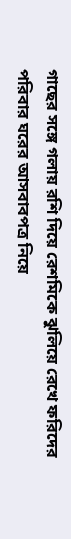গাছের সঙ্গে গলায় রশি দিয়ে রেশমিকে ঝুলিয়ে রেখে ফরিদের পরিবার ঘরের আসবাবপত্র নিয়ে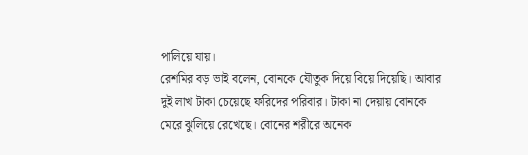পালিয়ে যায়।
রেশমির বড় ভাই বলেন, বোনকে যৌতুক দিয়ে বিয়ে দিয়েছি। আবার দুই লাখ টাকা চেয়েছে ফরিদের পরিবার। টাকা না দেয়ায় বোনকে মেরে ঝুলিয়ে রেখেছে। বোনের শরীরে অনেক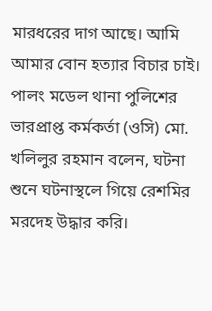মারধরের দাগ আছে। আমি আমার বোন হত্যার বিচার চাই।
পালং মডেল থানা পুলিশের ভারপ্রাপ্ত কর্মকর্তা (ওসি) মো. খলিলুর রহমান বলেন, ঘটনা শুনে ঘটনাস্থলে গিয়ে রেশমির মরদেহ উদ্ধার করি।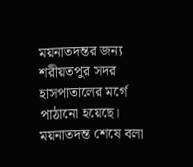ময়নাতদন্তর জন্য শরীয়তপুর সদর হাসপাতালের মর্গে পাঠানো হয়েছে। ময়নাতদন্ত শেষে বলা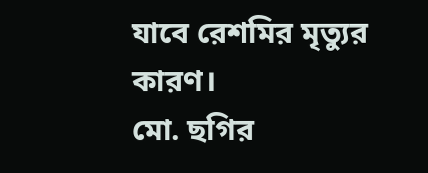যাবে রেশমির মৃত্যুর কারণ।
মো. ছগির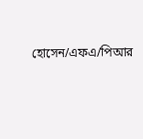হোসেন/এফএ/পিআর